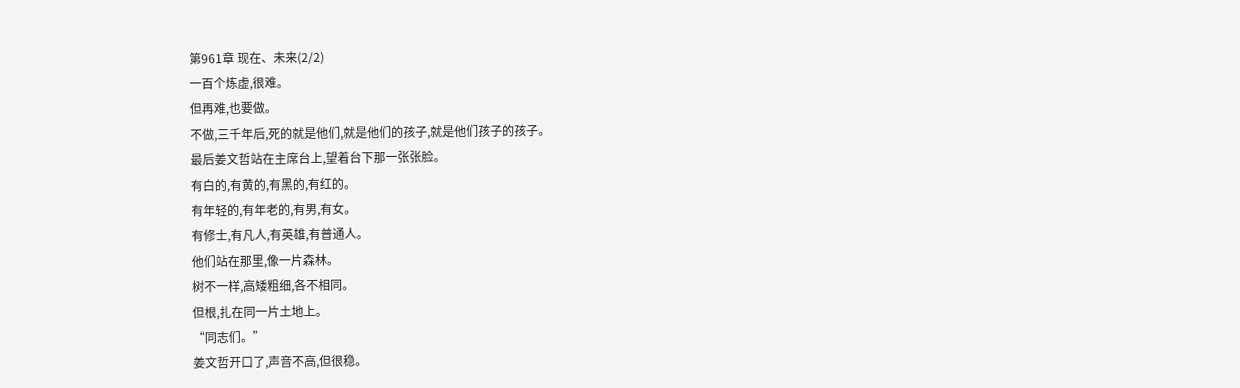第961章 现在、未来(2/2)
一百个炼虚,很难。
但再难,也要做。
不做,三千年后,死的就是他们,就是他们的孩子,就是他们孩子的孩子。
最后姜文哲站在主席台上,望着台下那一张张脸。
有白的,有黄的,有黑的,有红的。
有年轻的,有年老的,有男,有女。
有修士,有凡人,有英雄,有普通人。
他们站在那里,像一片森林。
树不一样,高矮粗细,各不相同。
但根,扎在同一片土地上。
“同志们。”
姜文哲开口了,声音不高,但很稳。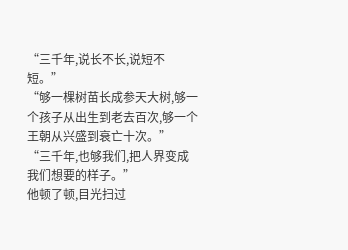“三千年,说长不长,说短不短。”
“够一棵树苗长成参天大树,够一个孩子从出生到老去百次,够一个王朝从兴盛到衰亡十次。”
“三千年,也够我们,把人界变成我们想要的样子。”
他顿了顿,目光扫过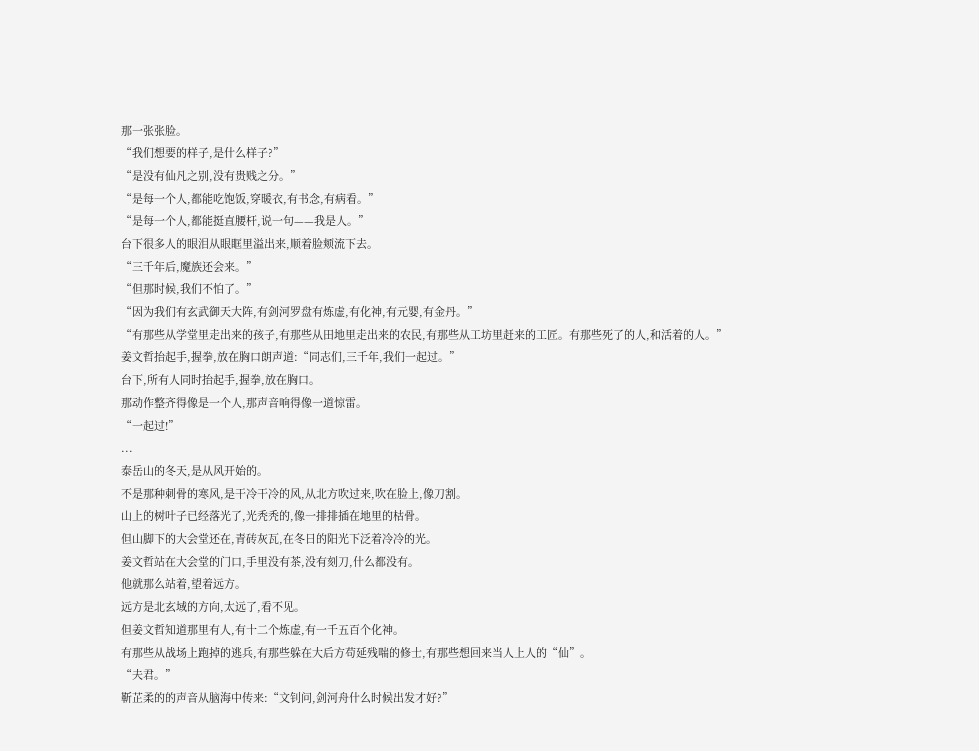那一张张脸。
“我们想要的样子,是什么样子?”
“是没有仙凡之别,没有贵贱之分。”
“是每一个人,都能吃饱饭,穿暖衣,有书念,有病看。”
“是每一个人,都能挺直腰杆,说一句——我是人。”
台下很多人的眼泪从眼眶里溢出来,顺着脸颊流下去。
“三千年后,魔族还会来。”
“但那时候,我们不怕了。”
“因为我们有玄武御天大阵,有剑河罗盘有炼虚,有化神,有元婴,有金丹。”
“有那些从学堂里走出来的孩子,有那些从田地里走出来的农民,有那些从工坊里赶来的工匠。有那些死了的人,和活着的人。”
姜文哲抬起手,握拳,放在胸口朗声道:“同志们,三千年,我们一起过。”
台下,所有人同时抬起手,握拳,放在胸口。
那动作整齐得像是一个人,那声音响得像一道惊雷。
“一起过!”
...
泰岳山的冬天,是从风开始的。
不是那种刺骨的寒风,是干冷干冷的风,从北方吹过来,吹在脸上,像刀割。
山上的树叶子已经落光了,光秃秃的,像一排排插在地里的枯骨。
但山脚下的大会堂还在,青砖灰瓦,在冬日的阳光下泛着冷冷的光。
姜文哲站在大会堂的门口,手里没有茶,没有刻刀,什么都没有。
他就那么站着,望着远方。
远方是北玄域的方向,太远了,看不见。
但姜文哲知道那里有人,有十二个炼虚,有一千五百个化神。
有那些从战场上跑掉的逃兵,有那些躲在大后方苟延残喘的修士,有那些想回来当人上人的“仙”。
“夫君。”
靳芷柔的的声音从脑海中传来:“文钊问,剑河舟什么时候出发才好?”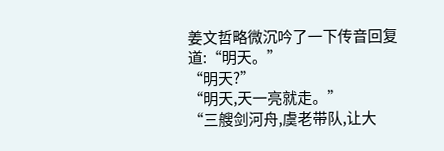姜文哲略微沉吟了一下传音回复道:“明天。”
“明天?”
“明天,天一亮就走。”
“三艘剑河舟,虞老带队,让大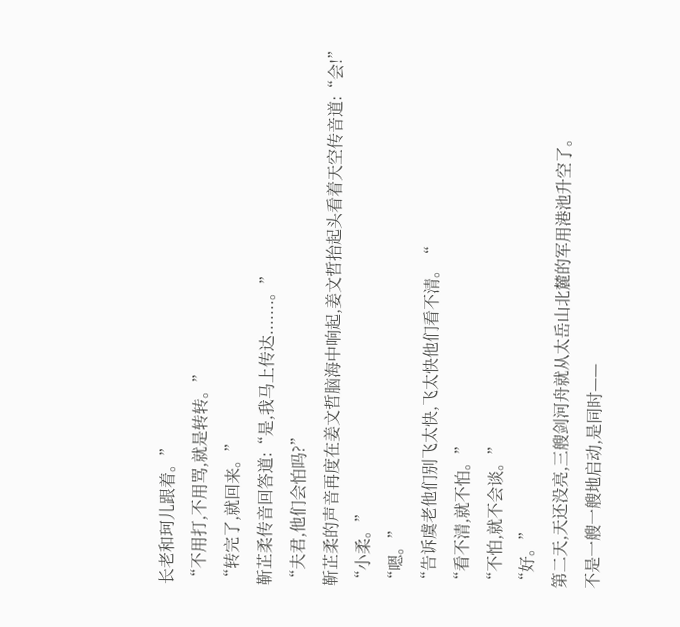长老和珂儿跟着。”
“不用打,不用骂,就是转转。”
“转完了,就回来。”
靳芷柔传音回答道:“是,我马上传达.......。”
“夫君,他们会怕吗?”
靳芷柔的声音再度在姜文哲脑海中响起,姜文哲抬起头看着天空传音道:“会!”
“小柔。”
“嗯。”
“告诉虞老他们别飞太快,飞太快他们看不清。“
“看不清,就不怕。”
“不怕,就不会谈。”
“好。”
第二天,天还没亮,三艘剑河舟就从太岳山北麓的军用港池升空了。
不是一艘一艘地启动,是同时——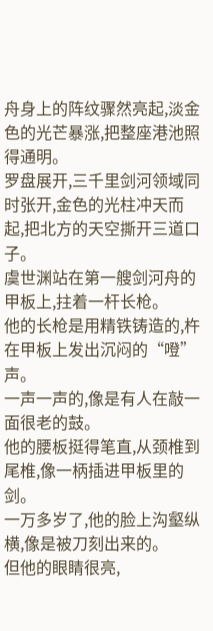舟身上的阵纹骤然亮起,淡金色的光芒暴涨,把整座港池照得通明。
罗盘展开,三千里剑河领域同时张开,金色的光柱冲天而起,把北方的天空撕开三道口子。
虞世渊站在第一艘剑河舟的甲板上,拄着一杆长枪。
他的长枪是用精铁铸造的,杵在甲板上发出沉闷的“噔”声。
一声一声的,像是有人在敲一面很老的鼓。
他的腰板挺得笔直,从颈椎到尾椎,像一柄插进甲板里的剑。
一万多岁了,他的脸上沟壑纵横,像是被刀刻出来的。
但他的眼睛很亮,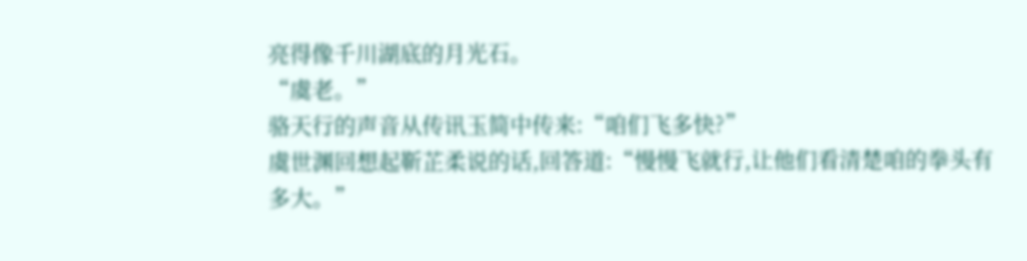亮得像千川湖底的月光石。
“虞老。”
骆天行的声音从传讯玉简中传来:“咱们飞多快?”
虞世渊回想起靳芷柔说的话,回答道:“慢慢飞就行,让他们看清楚咱的拳头有多大。”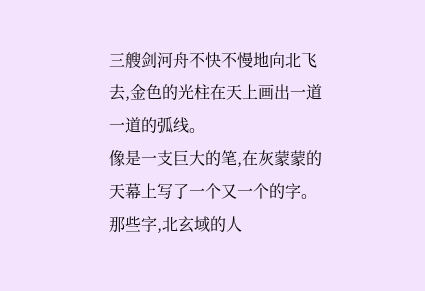三艘剑河舟不快不慢地向北飞去,金色的光柱在天上画出一道一道的弧线。
像是一支巨大的笔,在灰蒙蒙的天幕上写了一个又一个的字。
那些字,北玄域的人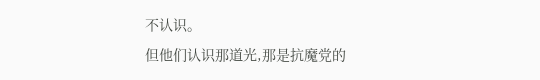不认识。
但他们认识那道光,那是抗魔党的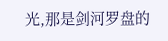光,那是剑河罗盘的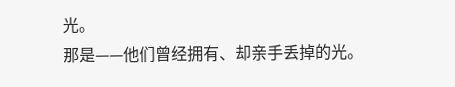光。
那是——他们曾经拥有、却亲手丢掉的光。